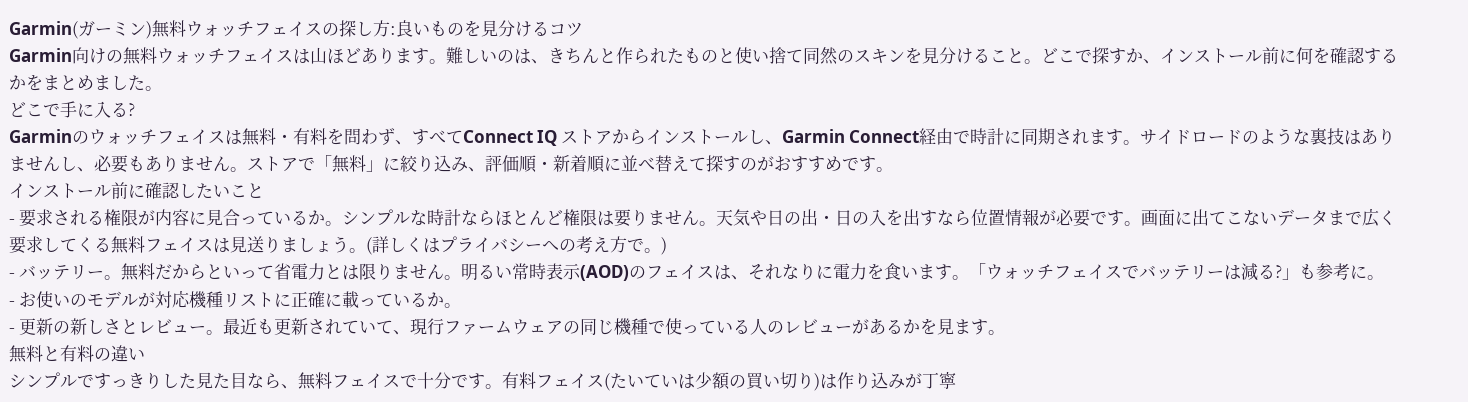Garmin(ガーミン)無料ウォッチフェイスの探し方:良いものを見分けるコツ
Garmin向けの無料ウォッチフェイスは山ほどあります。難しいのは、きちんと作られたものと使い捨て同然のスキンを見分けること。どこで探すか、インストール前に何を確認するかをまとめました。
どこで手に入る?
Garminのウォッチフェイスは無料・有料を問わず、すべてConnect IQ ストアからインストールし、Garmin Connect経由で時計に同期されます。サイドロードのような裏技はありませんし、必要もありません。ストアで「無料」に絞り込み、評価順・新着順に並べ替えて探すのがおすすめです。
インストール前に確認したいこと
- 要求される権限が内容に見合っているか。シンプルな時計ならほとんど権限は要りません。天気や日の出・日の入を出すなら位置情報が必要です。画面に出てこないデータまで広く要求してくる無料フェイスは見送りましょう。(詳しくはプライバシーへの考え方で。)
- バッテリー。無料だからといって省電力とは限りません。明るい常時表示(AOD)のフェイスは、それなりに電力を食います。「ウォッチフェイスでバッテリーは減る?」も参考に。
- お使いのモデルが対応機種リストに正確に載っているか。
- 更新の新しさとレビュー。最近も更新されていて、現行ファームウェアの同じ機種で使っている人のレビューがあるかを見ます。
無料と有料の違い
シンプルですっきりした見た目なら、無料フェイスで十分です。有料フェイス(たいていは少額の買い切り)は作り込みが丁寧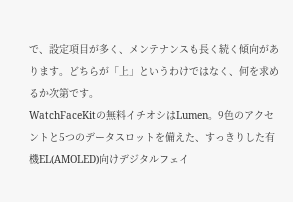で、設定項目が多く、メンテナンスも長く続く傾向があります。どちらが「上」というわけではなく、何を求めるか次第です。
WatchFaceKitの無料イチオシはLumen。9色のアクセントと5つのデータスロットを備えた、すっきりした有機EL(AMOLED)向けデジタルフェイ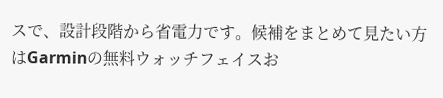スで、設計段階から省電力です。候補をまとめて見たい方はGarminの無料ウォッチフェイスお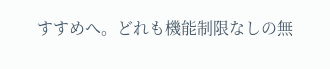すすめへ。どれも機能制限なしの無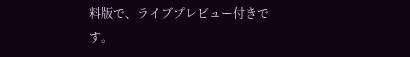料版で、ライブプレビュー付きです。